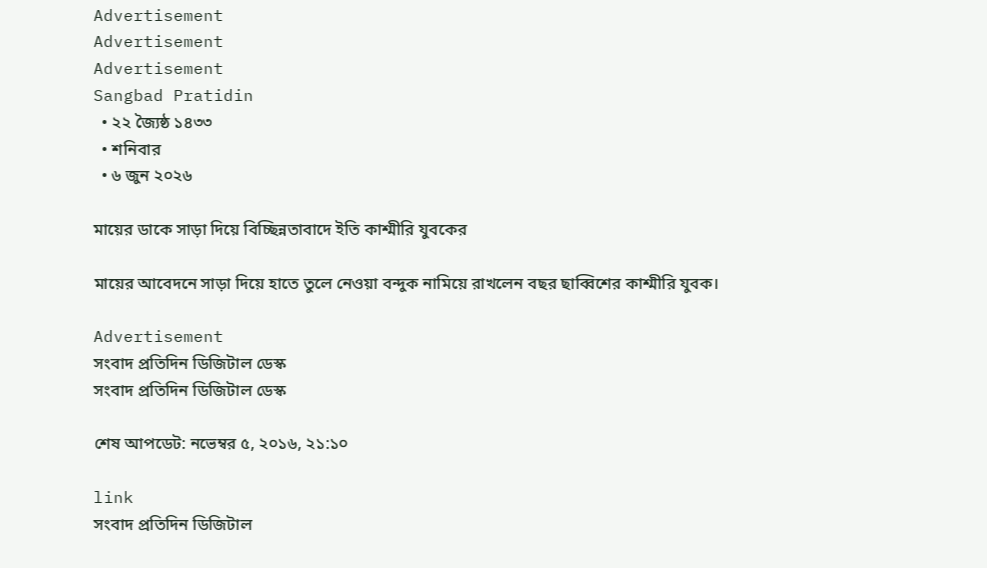Advertisement
Advertisement
Advertisement
Sangbad Pratidin
  • ২২ জ্যৈষ্ঠ ১৪৩৩
  • শনিবার
  • ৬ জুন ২০২৬

মায়ের ডাকে সাড়া দিয়ে বিচ্ছিন্নতাবাদে ইতি কাশ্মীরি যুবকের

মায়ের আবেদনে সাড়া দিয়ে হাতে তুলে নেওয়া বন্দুক নামিয়ে রাখলেন বছর ছাব্বিশের কাশ্মীরি যুবক।

Advertisement
সংবাদ প্রতিদিন ডিজিটাল ডেস্ক
সংবাদ প্রতিদিন ডিজিটাল ডেস্ক

শেষ আপডেট: নভেম্বর ৫, ২০১৬, ২১:১০

link
সংবাদ প্রতিদিন ডিজিটাল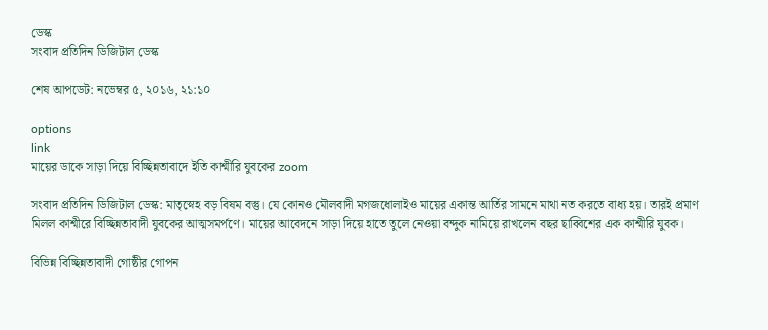ডেস্ক
সংবাদ প্রতিদিন ডিজিটাল ডেস্ক

শেষ আপডেট: নভেম্বর ৫, ২০১৬, ২১:১০

options
link
মায়ের ডাকে সাড়া দিয়ে বিচ্ছিন্নতাবাদে ইতি কাশ্মীরি যুবকের zoom

সংবাদ প্রতিদিন ডিজিটাল ডেস্ক: মাতৃস্নেহ বড় বিষম বস্তু। যে কোনও মৌলবাদী মগজধোলাইও মায়ের একান্ত আর্তির সামনে মাথা নত করতে বাধ্য হয়। তারই প্রমাণ মিলল কাশ্মীরে বিচ্ছিন্নতাবাদী যুবকের আত্মসমর্পণে। মায়ের আবেদনে সাড়া দিয়ে হাতে তুলে নেওয়া বন্দুক নামিয়ে রাখলেন বছর ছাব্বিশের এক কাশ্মীরি যুবক।

বিভিন্ন বিচ্ছিন্নতাবাদী গোষ্ঠীর গোপন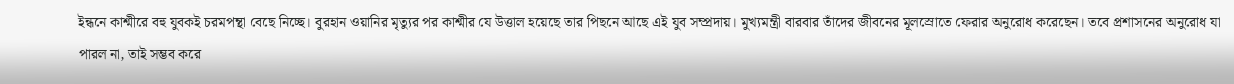ইন্ধনে কাশ্মীরে বহু যুবকই চরমপন্থা বেছে নিচ্ছে। বুরহান ওয়ানির মৃত্যুর পর কাশ্মীর যে উত্তাল হয়েছে তার পিছনে আছে এই যুব সম্প্রদায়। মুখ্যমন্ত্রী বারবার তাঁদের জীবনের মূলস্রোতে ফেরার অনুরোধ করেছেন। তবে প্রশাসনের অনুরোধ যা পারল না, তাই সম্ভব করে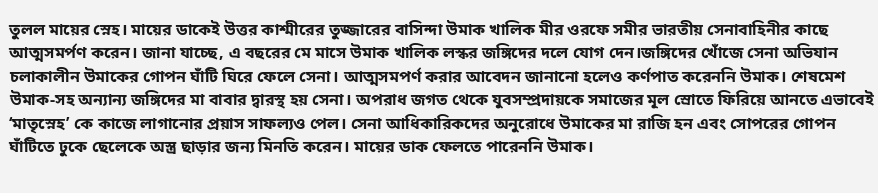তুলল মায়ের স্নেহ। মায়ের ডাকেই উত্তর কাশ্মীরের তুজ্জারের বাসিন্দা উমাক খালিক মীর ওরফে সমীর ভারতীয় সেনাবাহিনীর কাছে আত্মসমর্পণ করেন। জানা যাচ্ছে, এ বছরের মে মাসে উমাক খালিক লস্কর জঙ্গিদের দলে যোগ দেন।জঙ্গিদের খোঁজে সেনা অভিযান চলাকালীন উমাকের গোপন ঘাঁটি ঘিরে ফেলে সেনা। আত্মসমপর্ণ করার আবেদন জানানো হলেও কর্ণপাত করেননি উমাক। শেষমেশ উমাক-সহ অন্যান্য জঙ্গিদের মা বাবার দ্বারস্থ হয় সেনা। অপরাধ জগত থেকে যুবসম্প্রদায়কে সমাজের মূল স্রোতে ফিরিয়ে আনতে এভাবেই ‘মাতৃস্নেহ’ কে কাজে লাগানোর প্রয়াস সাফল্যও পেল। সেনা আধিকারিকদের অনুরোধে উমাকের মা রাজি হন এবং সোপরের গোপন ঘাঁটিতে ঢুকে ছেলেকে অস্ত্র ছাড়ার জন্য মিনতি করেন। মায়ের ডাক ফেলতে পারেননি উমাক।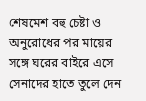শেষমেশ বহু চেষ্টা ও অনুরোধের পর মায়ের সঙ্গে ঘরের বাইরে এসে সেনাদের হাতে তুলে দেন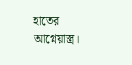হাতের আগ্নেয়াস্ত্র।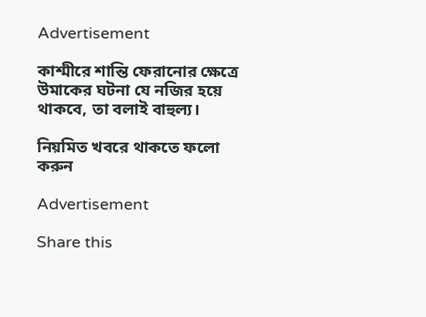Advertisement

কাশ্মীরে শান্তি ফেরানোর ক্ষেত্রে উমাকের ঘটনা যে নজির হয়ে থাকবে, তা বলাই বাহুল্য।

নিয়মিত খবরে থাকতে ফলো করুন

Advertisement

Share this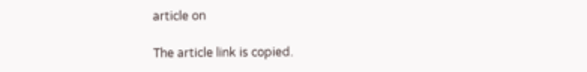article on

The article link is copied.